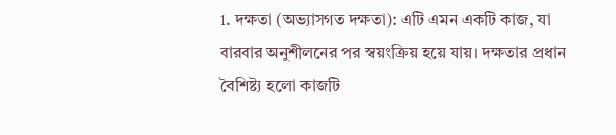1. দক্ষতা (অভ্যাসগত দক্ষতা): এটি এমন একটি কাজ, যা বারবার অনুশীলনের পর স্বয়ংক্রিয় হয়ে যায়। দক্ষতার প্রধান বৈশিষ্ট্য হলো কাজটি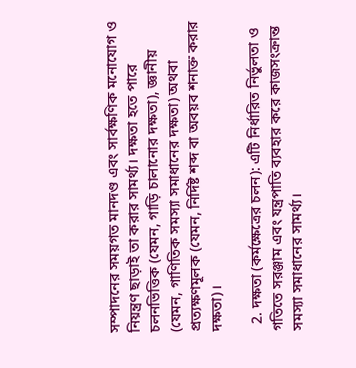সম্পাদনের সময়গত মানদণ্ড এবং সার্বক্ষণিক মনোযোগ ও নিয়ন্ত্রণ ছাড়াই তা করার সামর্থ্য। দক্ষতা হতে পারে চলনভিত্তিক (যেমন, গাড়ি চালানোর দক্ষতা), জ্ঞানীয় (যেমন, গাণিতিক সমস্যা সমাধানের দক্ষতা) অথবা প্রত্যক্ষণমূলক (যেমন, নির্দিষ্ট শব্দ বা অবয়ব শনাক্ত করার দক্ষতা)।

  2. দক্ষতা (কর্মক্ষেত্রের চলন): এটি নির্ধারিত নির্ভুলতা ও গতিতে সরঞ্জাম এবং যন্ত্রপাতি ব্যবহার করে কাজসংক্রান্ত সমস্যা সমাধানের সামর্থ্য।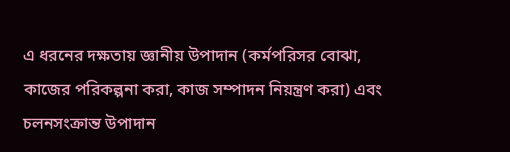এ ধরনের দক্ষতায় জ্ঞানীয় উপাদান (কর্মপরিসর বোঝা, কাজের পরিকল্পনা করা, কাজ সম্পাদন নিয়ন্ত্রণ করা) এবং চলনসংক্রান্ত উপাদান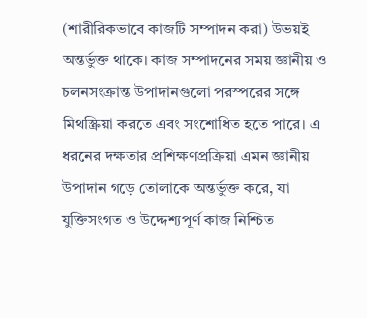(শারীরিকভাবে কাজটি সম্পাদন করা) উভয়ই অন্তর্ভুক্ত থাকে। কাজ সম্পাদনের সময় জ্ঞানীয় ও চলনসংক্রান্ত উপাদানগুলো পরস্পরের সঙ্গে মিথস্ক্রিয়া করতে এবং সংশোধিত হতে পারে। এ ধরনের দক্ষতার প্রশিক্ষণপ্রক্রিয়া এমন জ্ঞানীয় উপাদান গড়ে তোলাকে অন্তর্ভুক্ত করে, যা যুক্তিসংগত ও উদ্দেশ্যপূর্ণ কাজ নিশ্চিত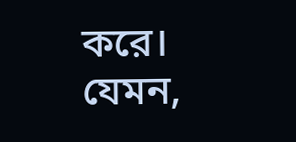করে। যেমন,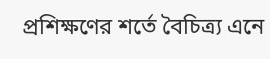প্রশিক্ষণের শর্তে বৈচিত্র্য এনে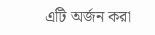এটি অর্জন করা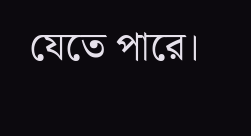যেতে পারে।